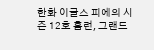한화 이글스 피에의 시즌 12호 홈런, 그랜드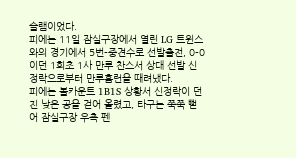슬램이었다.
피에는 11일 잠실구장에서 열린 LG 트윈스와의 경기에서 5번-중견수로 선발출전, 0-0이던 1회초 1사 만루 찬스서 상대 선발 신정락으로부터 만루홈런을 때려냈다.
피에는 볼카운트 1B1S 상황서 신정락이 던진 낮은 공을 걷어 올렸고, 타구는 쭉쭉 뻗어 잠실구장 우측 펜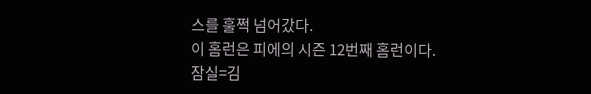스를 훌쩍 넘어갔다.
이 홈런은 피에의 시즌 12번째 홈런이다.
잠실=김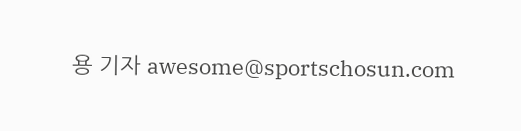용 기자 awesome@sportschosun.com